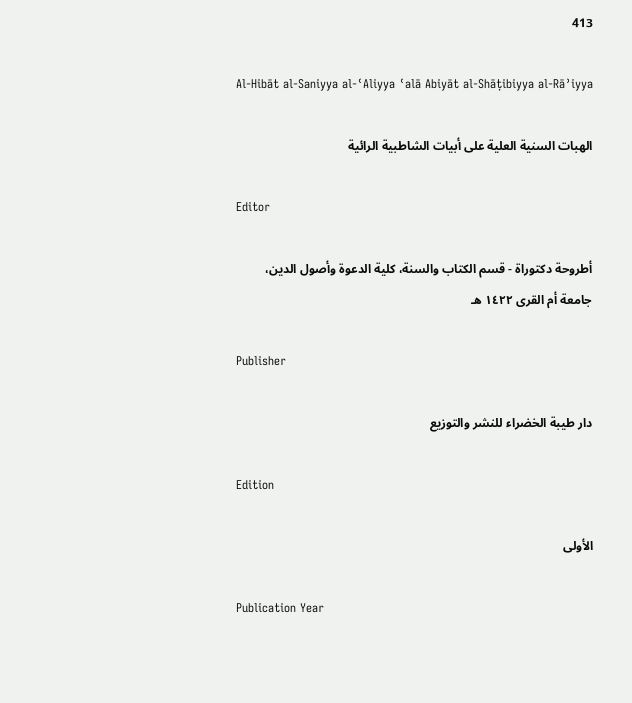413

Al-Hibāt al-Saniyya al-ʿAliyya ʿalā Abiyāt al-Shāṭibiyya al-Rāʾiyya

الهبات السنية العلية على أبيات الشاطبية الرائية

Editor

أطروحة دكتوراة - قسم الكتاب والسنة، كلية الدعوة وأصول الدين، جامعة أم القرى ١٤٢٢ هـ

Publisher

دار طيبة الخضراء للنشر والتوزيع

Edition

الأولى

Publication Year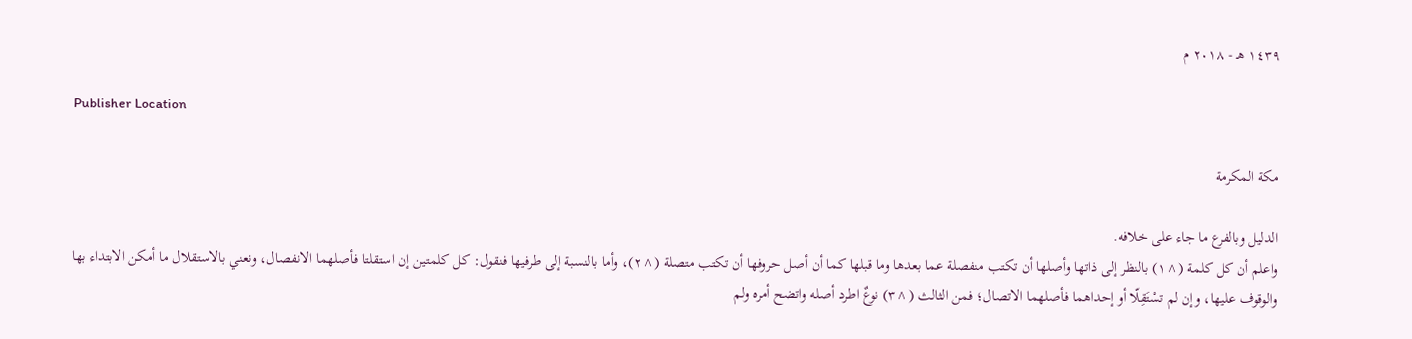١٤٣٩ هـ - ٢٠١٨ م

Publisher Location

مكة المكرمة

الدليل وبالفرع ما جاء على خلافه.
واعلم أن كل كلمة (^١) بالنظر إلى ذاتها وأصلها أن تكتب منفصلة عما بعدها وما قبلها كما أن أصل حروفها أن تكتب متصلة (^٢)، وأما بالنسبة إلى طرفيها فنقول: كل كلمتين إن استقلتا فأصلهما الانفصال، ونعني بالاستقلال ما أمكن الابتداء بها والوقوف عليها، وإن لم تسْتَقِلّا أو إحداهما فأصلهما الاتصال؛ فمن الثالث (^٣) نوعٌ اطرد أصله واتضح أمره ولم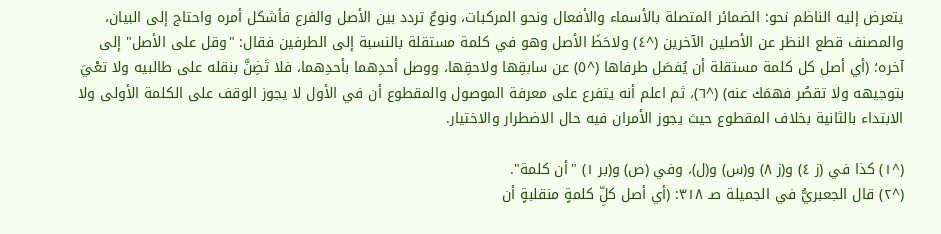يتعرض إليه الناظم نحو: الضمائر المتصلة بالأسماء والأفعال ونحو المركبات، ونوعٌ تردد بين الأصل والفرع فأشكل أمره واحتاج إلى البيان، والمصنف قطع النظر عن الأصلين الآخرين (^٤) ولاحَظَ الأصل وهو في كلمة مستقلة بالنسبة إلى الطرفين فقال: "وقل على الأصل" إلى آخره؛ (أي أصل كل كلمة مستقلة أن يُفصَل طرفاها (^٥) عن سابقِها ولاحقِها، ووصل أحدِهما بأحدِهما، فلا تَضِنَّ بنقله على طالبيه ولا تعْيَ بتوجيهه ولا تقصُر فهمَك عنه) (^٦)، ثم اعلم أنه يتفرع على معرفة الموصول والمقطوع أن في الأول لا يجوز الوقف على الكلمة الأولى ولا الابتداء بالثانية بخلاف المقطوع حيث يجوز الأمران فيه حال الاضطرار والاختيار.

(^١) كذا في (ز ٤) و(ز ٨) و(س) و(ل)، وفي (ص) و(بر ١) "أن كلمة".
(^٢) قال الجعبريُّ في الجميلة صـ ٣١٨: (أي أصل كلِّ كلمةٍ منقلبةٍ أن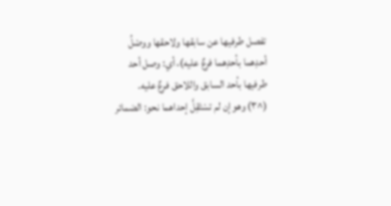تفصل طرفيها عن سابقها ولاحقها ووصْلُ أحدِهما بأحدِهما فرعٌ عليه)، أي: وصل أحد طرفيها بأحد السابق واللاحق فرعٌ عليه.
(^٣) وهو إن لم تسْتَقِلَّ إحداهما نحو: الضمائر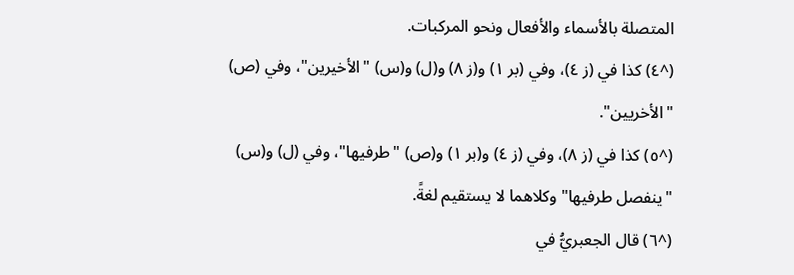المتصلة بالأسماء والأفعال ونحو المركبات.
(^٤) كذا في (ز ٤)، وفي (بر ١) و(ز ٨) و(ل) و(س) "الأخيرين"، وفي (ص) "الأخريين".
(^٥) كذا في (ز ٨)، وفي (ز ٤) و(بر ١) و(ص) "طرفيها"، وفي (ل) و(س) "ينفصل طرفيها" وكلاهما لا يستقيم لغةً.
(^٦) قال الجعبريُّ في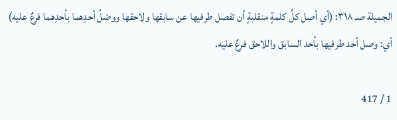الجميلة صـ ٣١٨: (أي أصل كلِّ كلمةٍ منقلبةٍ أن تفصل طرفيها عن سابقها ولاحقها ووصْلُ أحدِهما بأحدِهما فرعٌ عليه) أي: وصل أحد طرفيها بأحد السابق واللاحق فرعٌ عليه.

1 / 417